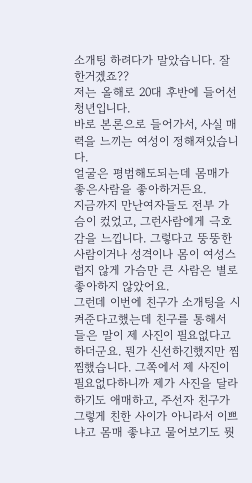소개팅 하려다가 말았습니다. 잘한거겠죠??
저는 올해로 20대 후반에 들어선 청년입니다.
바로 본론으로 들어가서, 사실 매력을 느끼는 여성이 정해져있습니다.
얼굴은 평범해도되는데 몸매가 좋은사람을 좋아하거든요.
지금까지 만난여자들도 전부 가슴이 컸었고, 그런사람에게 극호감을 느낍니다. 그렇다고 뚱뚱한사람이거나 성격이나 몸이 여성스럽지 않게 가슴만 큰 사람은 별로 좋아하지 않았어요.
그런데 이번에 친구가 소개팅을 시켜준다고했는데 친구를 통해서 들은 말이 제 사진이 필요없다고 하더군요. 뭔가 신선하긴했지만 찜찜했습니다. 그쪽에서 제 사진이 필요없다하니까 제가 사진을 달라하기도 애매하고, 주선자 친구가 그렇게 친한 사이가 아니라서 이쁘냐고 몸매 좋냐고 물어보기도 뭣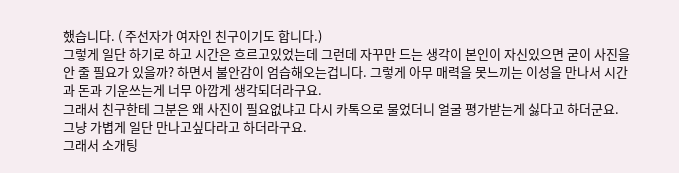했습니다. ( 주선자가 여자인 친구이기도 합니다.)
그렇게 일단 하기로 하고 시간은 흐르고있었는데 그런데 자꾸만 드는 생각이 본인이 자신있으면 굳이 사진을 안 줄 필요가 있을까? 하면서 불안감이 엄습해오는겁니다. 그렇게 아무 매력을 못느끼는 이성을 만나서 시간과 돈과 기운쓰는게 너무 아깝게 생각되더라구요.
그래서 친구한테 그분은 왜 사진이 필요없냐고 다시 카톡으로 물었더니 얼굴 평가받는게 싫다고 하더군요. 그냥 가볍게 일단 만나고싶다라고 하더라구요.
그래서 소개팅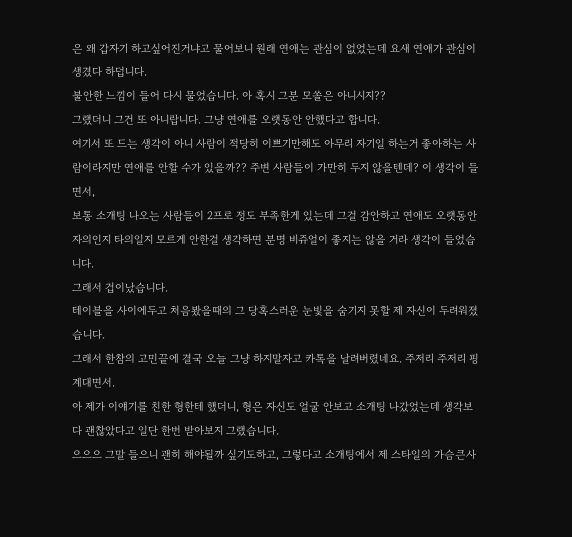은 왜 갑자기 하고싶어진거냐고 물어보니 원래 연애는 관심이 없었는데 요새 연애가 관심이 생겼다 하덥니다.
불안한 느낌이 들어 다시 물었습니다. 아 혹시 그분 모쏠은 아니시지??
그랬더니 그건 또 아니랍니다. 그냥 연애를 오랫동안 안했다고 합니다.
여기서 또 드는 생각이 아니 사람이 적당히 이쁘기만해도 아무리 자기일 하는거 좋아하는 사람이라지만 연애를 안할 수가 있을까?? 주변 사람들이 가만히 두지 않을텐데? 이 생각이 들면서,
보통 소개팅 나오는 사람들이 2프로 정도 부족한게 있는데 그걸 감안하고 연애도 오랫동안 자의인지 타의일지 모르게 안한걸 생각하면 분명 비쥬얼이 좋지는 않을 거라 생각이 들었습니다.
그래서 겁이났습니다.
테이블을 사이에두고 처음봤을때의 그 당혹스러운 눈빛을 숨기지 못할 제 자신이 두려워졌습니다.
그래서 한참의 고민끝에 결국 오늘 그냥 하지말자고 카톡을 날려버렸네요. 주저리 주저리 핑계대면서.
아 제가 이얘기를 친한 형한테 했더니, 형은 자신도 얼굴 안보고 소개팅 나갔었는데 생각보다 괜찮았다고 일단 한번 받아보지 그랬습니다.
으으으 그말 들으니 괜히 해야될까 싶기도하고, 그렇다고 소개팅에서 제 스타일의 가슴큰사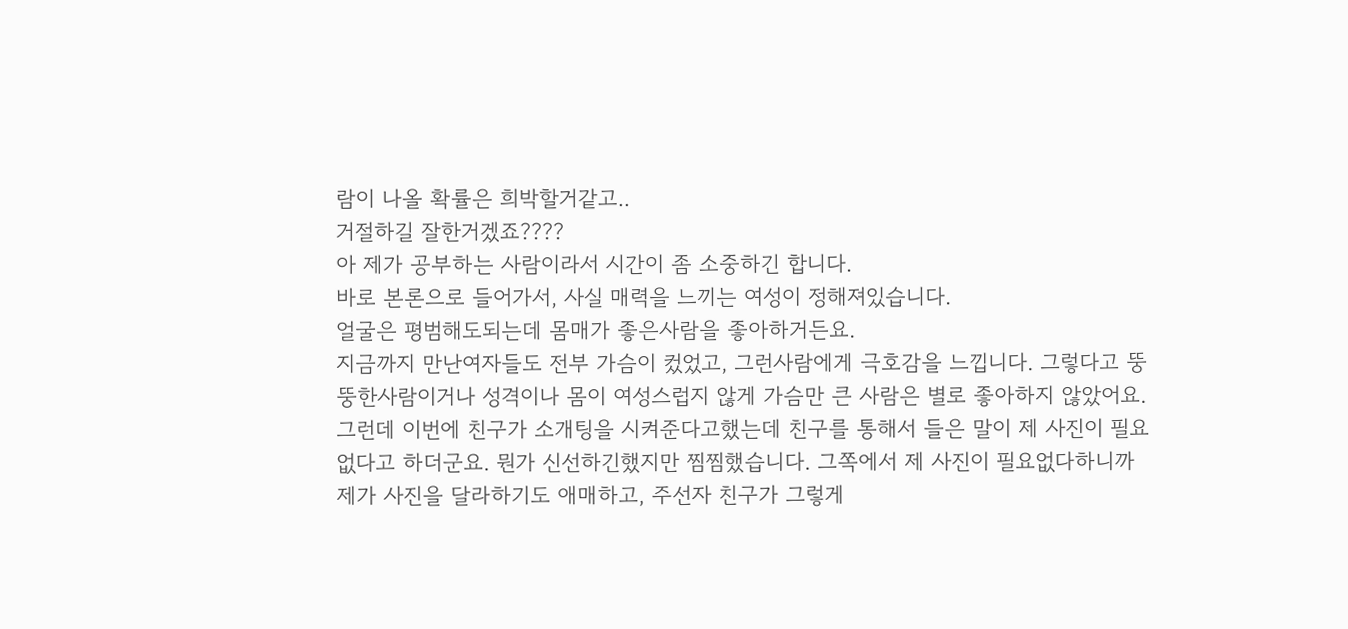람이 나올 확률은 희박할거같고..
거절하길 잘한거겠죠????
아 제가 공부하는 사람이라서 시간이 좀 소중하긴 합니다.
바로 본론으로 들어가서, 사실 매력을 느끼는 여성이 정해져있습니다.
얼굴은 평범해도되는데 몸매가 좋은사람을 좋아하거든요.
지금까지 만난여자들도 전부 가슴이 컸었고, 그런사람에게 극호감을 느낍니다. 그렇다고 뚱뚱한사람이거나 성격이나 몸이 여성스럽지 않게 가슴만 큰 사람은 별로 좋아하지 않았어요.
그런데 이번에 친구가 소개팅을 시켜준다고했는데 친구를 통해서 들은 말이 제 사진이 필요없다고 하더군요. 뭔가 신선하긴했지만 찜찜했습니다. 그쪽에서 제 사진이 필요없다하니까 제가 사진을 달라하기도 애매하고, 주선자 친구가 그렇게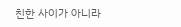친한 사이가 아니라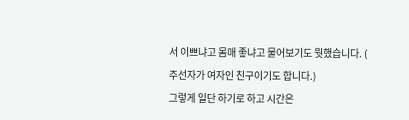서 이쁘냐고 몸매 좋냐고 물어보기도 뭣했습니다. ( 주선자가 여자인 친구이기도 합니다.)
그렇게 일단 하기로 하고 시간은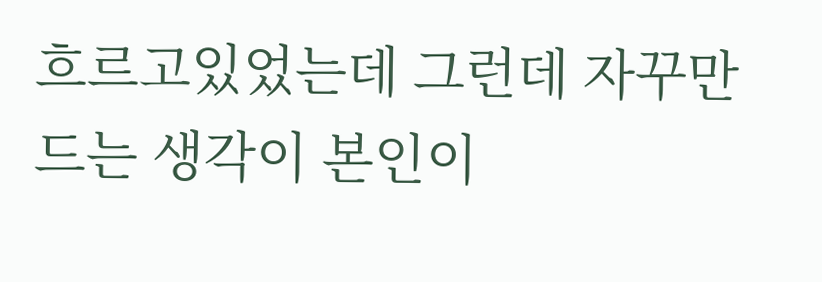흐르고있었는데 그런데 자꾸만 드는 생각이 본인이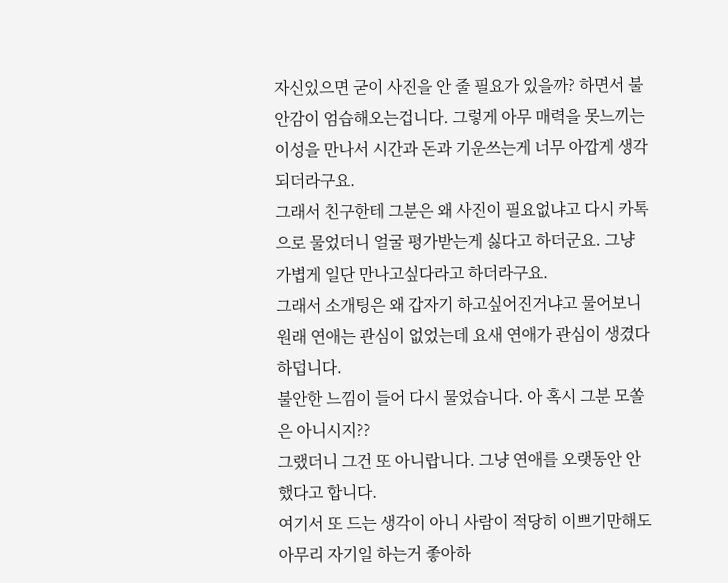자신있으면 굳이 사진을 안 줄 필요가 있을까? 하면서 불안감이 엄습해오는겁니다. 그렇게 아무 매력을 못느끼는 이성을 만나서 시간과 돈과 기운쓰는게 너무 아깝게 생각되더라구요.
그래서 친구한테 그분은 왜 사진이 필요없냐고 다시 카톡으로 물었더니 얼굴 평가받는게 싫다고 하더군요. 그냥 가볍게 일단 만나고싶다라고 하더라구요.
그래서 소개팅은 왜 갑자기 하고싶어진거냐고 물어보니 원래 연애는 관심이 없었는데 요새 연애가 관심이 생겼다 하덥니다.
불안한 느낌이 들어 다시 물었습니다. 아 혹시 그분 모쏠은 아니시지??
그랬더니 그건 또 아니랍니다. 그냥 연애를 오랫동안 안했다고 합니다.
여기서 또 드는 생각이 아니 사람이 적당히 이쁘기만해도 아무리 자기일 하는거 좋아하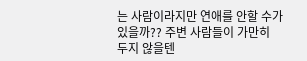는 사람이라지만 연애를 안할 수가 있을까?? 주변 사람들이 가만히 두지 않을텐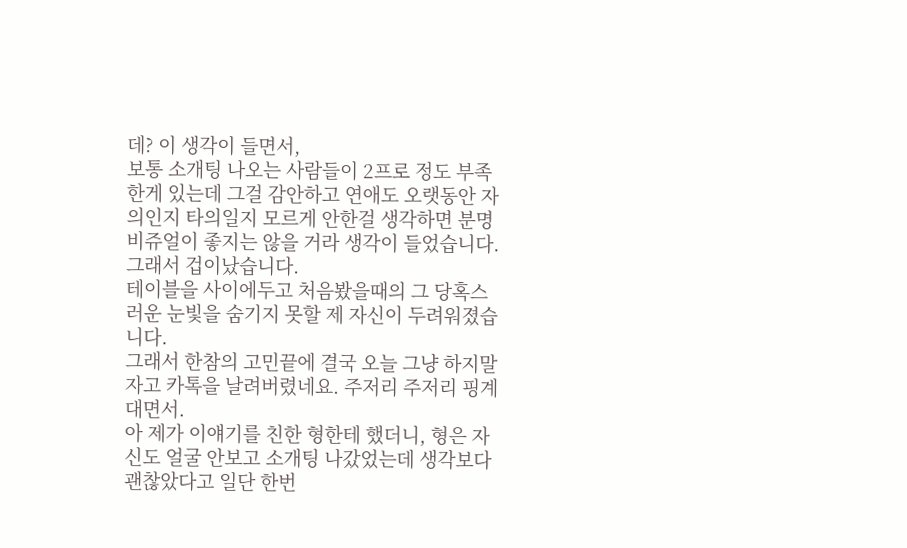데? 이 생각이 들면서,
보통 소개팅 나오는 사람들이 2프로 정도 부족한게 있는데 그걸 감안하고 연애도 오랫동안 자의인지 타의일지 모르게 안한걸 생각하면 분명 비쥬얼이 좋지는 않을 거라 생각이 들었습니다.
그래서 겁이났습니다.
테이블을 사이에두고 처음봤을때의 그 당혹스러운 눈빛을 숨기지 못할 제 자신이 두려워졌습니다.
그래서 한참의 고민끝에 결국 오늘 그냥 하지말자고 카톡을 날려버렸네요. 주저리 주저리 핑계대면서.
아 제가 이얘기를 친한 형한테 했더니, 형은 자신도 얼굴 안보고 소개팅 나갔었는데 생각보다 괜찮았다고 일단 한번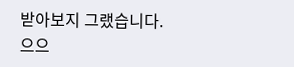받아보지 그랬습니다.
으으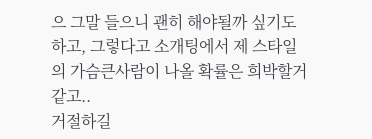으 그말 들으니 괜히 해야될까 싶기도하고, 그렇다고 소개팅에서 제 스타일의 가슴큰사람이 나올 확률은 희박할거같고..
거절하길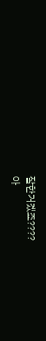잘한거겠죠????
아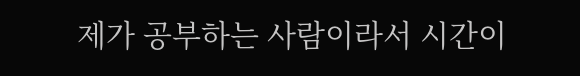제가 공부하는 사람이라서 시간이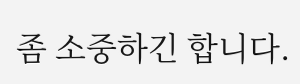좀 소중하긴 합니다.